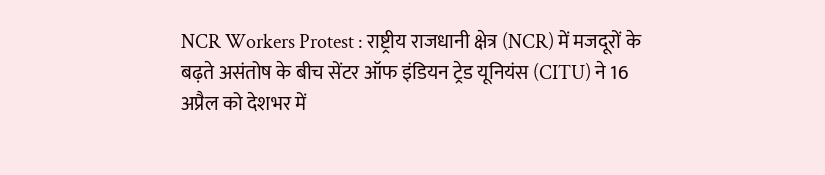NCR Workers Protest : राष्ट्रीय राजधानी क्षेत्र (NCR) में मजदूरों के बढ़ते असंतोष के बीच सेंटर ऑफ इंडियन ट्रेड यूनियंस (CITU) ने 16 अप्रैल को देशभर में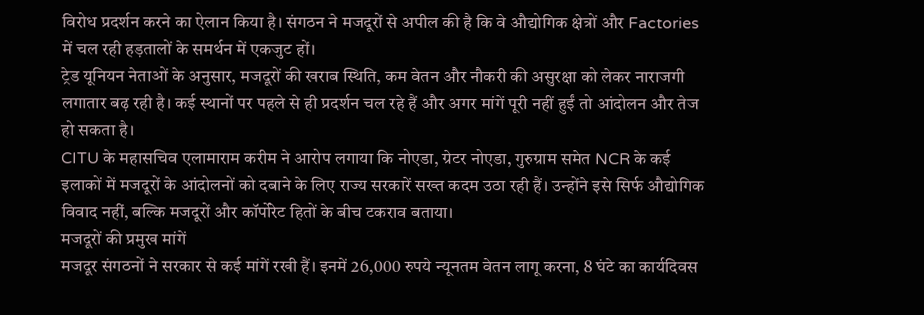विरोध प्रदर्शन करने का ऐलान किया है। संगठन ने मजदूरों से अपील की है कि वे औद्योगिक क्षेत्रों और Factories में चल रही हड़तालों के समर्थन में एकजुट हों।
ट्रेड यूनियन नेताओं के अनुसार, मजदूरों की खराब स्थिति, कम वेतन और नौकरी की असुरक्षा को लेकर नाराजगी लगातार बढ़ रही है। कई स्थानों पर पहले से ही प्रदर्शन चल रहे हैं और अगर मांगें पूरी नहीं हुईं तो आंदोलन और तेज हो सकता है।
CITU के महासचिव एलामाराम करीम ने आरोप लगाया कि नोएडा, ग्रेटर नोएडा, गुरुग्राम समेत NCR के कई इलाकों में मजदूरों के आंदोलनों को दबाने के लिए राज्य सरकारें सख्त कदम उठा रही हैं। उन्होंने इसे सिर्फ औद्योगिक विवाद नहीं, बल्कि मजदूरों और कॉर्पोरेट हितों के बीच टकराव बताया।
मजदूरों की प्रमुख मांगें
मजदूर संगठनों ने सरकार से कई मांगें रखी हैं। इनमें 26,000 रुपये न्यूनतम वेतन लागू करना, 8 घंटे का कार्यदिवस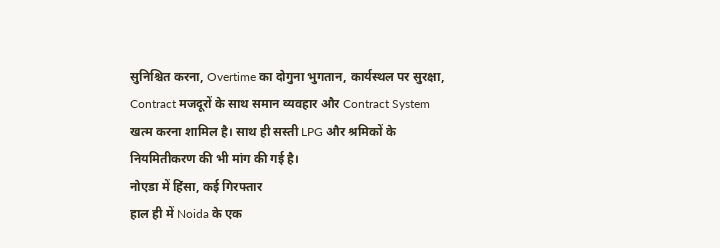सुनिश्चित करना, Overtime का दोगुना भुगतान, कार्यस्थल पर सुरक्षा, Contract मजदूरों के साथ समान व्यवहार और Contract System खत्म करना शामिल है। साथ ही सस्ती LPG और श्रमिकों के नियमितीकरण की भी मांग की गई है।
नोएडा में हिंसा, कई गिरफ्तार
हाल ही में Noida के एक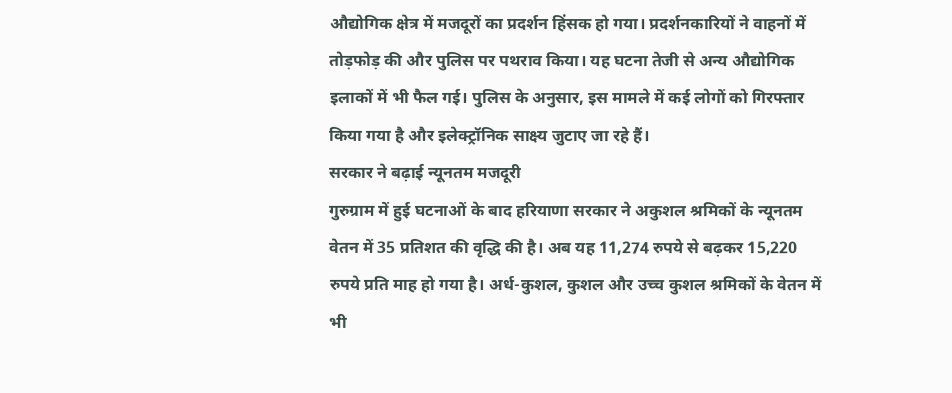औद्योगिक क्षेत्र में मजदूरों का प्रदर्शन हिंसक हो गया। प्रदर्शनकारियों ने वाहनों में तोड़फोड़ की और पुलिस पर पथराव किया। यह घटना तेजी से अन्य औद्योगिक इलाकों में भी फैल गई। पुलिस के अनुसार, इस मामले में कई लोगों को गिरफ्तार किया गया है और इलेक्ट्रॉनिक साक्ष्य जुटाए जा रहे हैं।
सरकार ने बढ़ाई न्यूनतम मजदूरी
गुरुग्राम में हुई घटनाओं के बाद हरियाणा सरकार ने अकुशल श्रमिकों के न्यूनतम वेतन में 35 प्रतिशत की वृद्धि की है। अब यह 11,274 रुपये से बढ़कर 15,220 रुपये प्रति माह हो गया है। अर्ध-कुशल, कुशल और उच्च कुशल श्रमिकों के वेतन में भी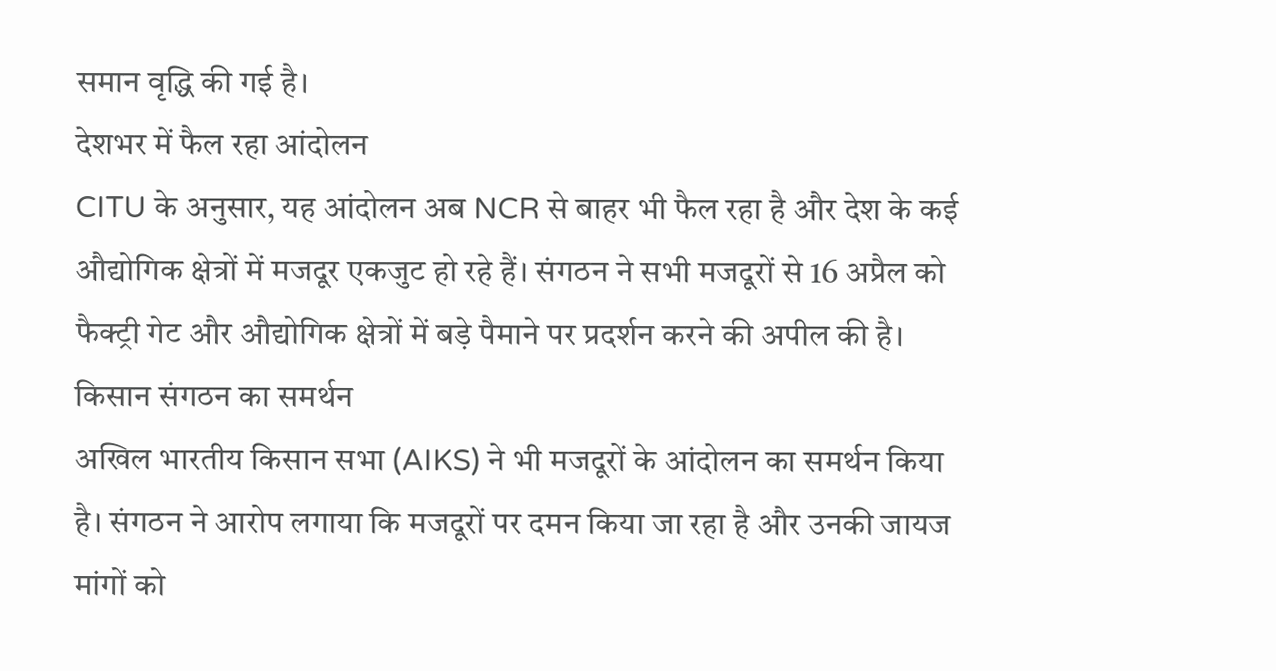समान वृद्धि की गई है।
देशभर में फैल रहा आंदोलन
CITU के अनुसार, यह आंदोलन अब NCR से बाहर भी फैल रहा है और देश के कई औद्योगिक क्षेत्रों में मजदूर एकजुट हो रहे हैं। संगठन ने सभी मजदूरों से 16 अप्रैल को फैक्ट्री गेट और औद्योगिक क्षेत्रों में बड़े पैमाने पर प्रदर्शन करने की अपील की है।
किसान संगठन का समर्थन
अखिल भारतीय किसान सभा (AIKS) ने भी मजदूरों के आंदोलन का समर्थन किया है। संगठन ने आरोप लगाया कि मजदूरों पर दमन किया जा रहा है और उनकी जायज मांगों को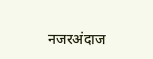नजरअंदाज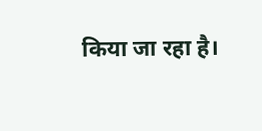किया जा रहा है।